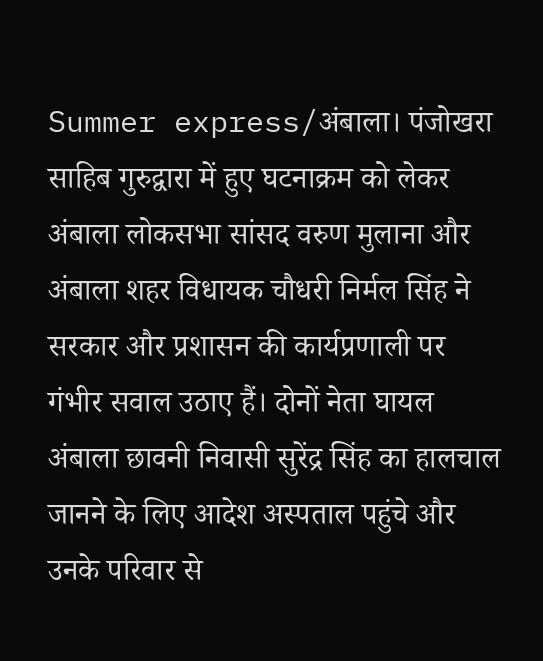Summer express/अंबाला। पंजोखरा साहिब गुरुद्वारा में हुए घटनाक्रम को लेकर अंबाला लोकसभा सांसद वरुण मुलाना और अंबाला शहर विधायक चौधरी निर्मल सिंह ने सरकार और प्रशासन की कार्यप्रणाली पर गंभीर सवाल उठाए हैं। दोनों नेता घायल अंबाला छावनी निवासी सुरेंद्र सिंह का हालचाल जानने के लिए आदेश अस्पताल पहुंचे और उनके परिवार से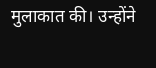मुलाकात की। उन्होंने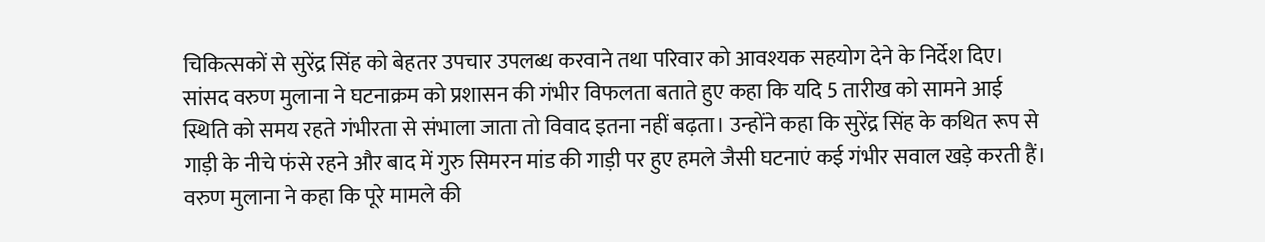चिकित्सकों से सुरेंद्र सिंह को बेहतर उपचार उपलब्ध करवाने तथा परिवार को आवश्यक सहयोग देने के निर्देश दिए।
सांसद वरुण मुलाना ने घटनाक्रम को प्रशासन की गंभीर विफलता बताते हुए कहा कि यदि 5 तारीख को सामने आई स्थिति को समय रहते गंभीरता से संभाला जाता तो विवाद इतना नहीं बढ़ता। उन्होंने कहा कि सुरेंद्र सिंह के कथित रूप से गाड़ी के नीचे फंसे रहने और बाद में गुरु सिमरन मांड की गाड़ी पर हुए हमले जैसी घटनाएं कई गंभीर सवाल खड़े करती हैं।
वरुण मुलाना ने कहा कि पूरे मामले की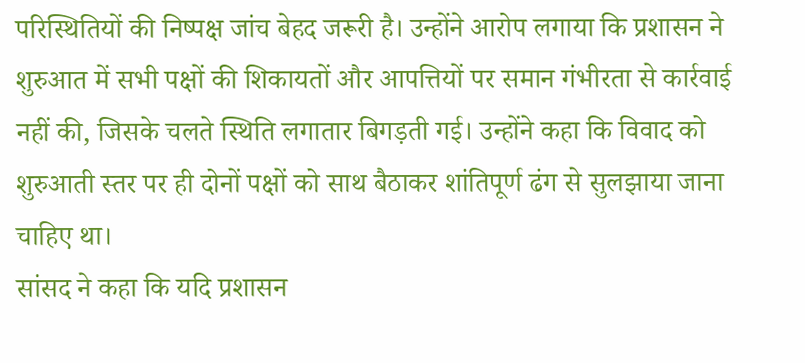परिस्थितियों की निष्पक्ष जांच बेहद जरूरी है। उन्होंने आरोप लगाया कि प्रशासन ने शुरुआत में सभी पक्षों की शिकायतों और आपत्तियों पर समान गंभीरता से कार्रवाई नहीं की, जिसके चलते स्थिति लगातार बिगड़ती गई। उन्होंने कहा कि विवाद को शुरुआती स्तर पर ही दोनों पक्षों को साथ बैठाकर शांतिपूर्ण ढंग से सुलझाया जाना चाहिए था।
सांसद ने कहा कि यदि प्रशासन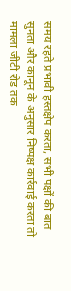समय रहते प्रभावी हस्तक्षेप करता, सभी पक्षों की बात सुनता और कानून के अनुसार निष्पक्ष कार्रवाई करता तो मामला जीटी रोड तक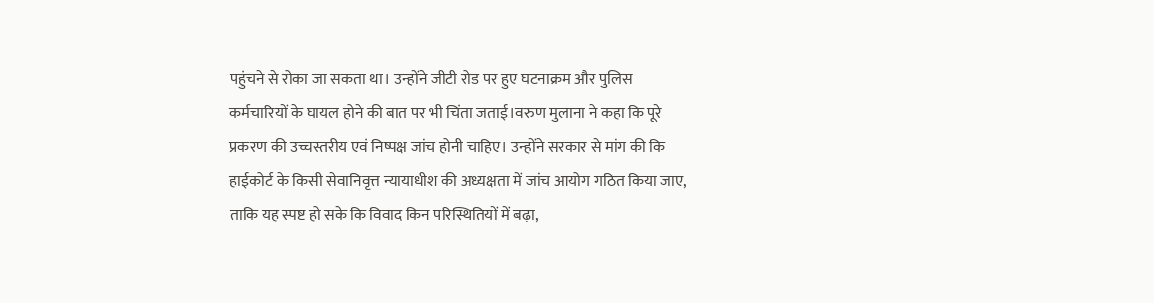पहुंचने से रोका जा सकता था। उन्होंने जीटी रोड पर हुए घटनाक्रम और पुलिस कर्मचारियों के घायल होने की बात पर भी चिंता जताई।वरुण मुलाना ने कहा कि पूरे प्रकरण की उच्चस्तरीय एवं निष्पक्ष जांच होनी चाहिए। उन्होंने सरकार से मांग की कि हाईकोर्ट के किसी सेवानिवृत्त न्यायाधीश की अध्यक्षता में जांच आयोग गठित किया जाए, ताकि यह स्पष्ट हो सके कि विवाद किन परिस्थितियों में बढ़ा,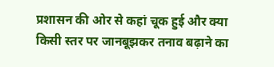प्रशासन की ओर से कहां चूक हुई और क्या किसी स्तर पर जानबूझकर तनाव बढ़ाने का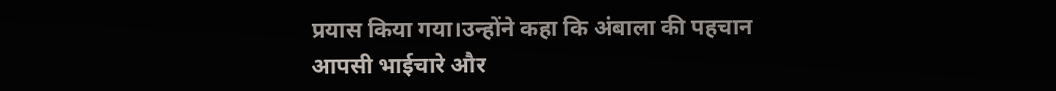प्रयास किया गया।उन्होंने कहा कि अंबाला की पहचान आपसी भाईचारे और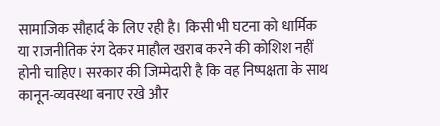सामाजिक सौहार्द के लिए रही है। किसी भी घटना को धार्मिक या राजनीतिक रंग देकर माहौल खराब करने की कोशिश नहीं होनी चाहिए। सरकार की जिम्मेदारी है कि वह निष्पक्षता के साथ कानून-व्यवस्था बनाए रखे और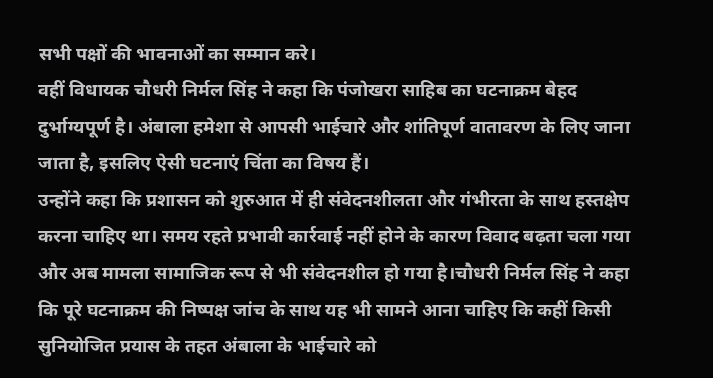सभी पक्षों की भावनाओं का सम्मान करे।
वहीं विधायक चौधरी निर्मल सिंह ने कहा कि पंजोखरा साहिब का घटनाक्रम बेहद दुर्भाग्यपूर्ण है। अंबाला हमेशा से आपसी भाईचारे और शांतिपूर्ण वातावरण के लिए जाना जाता है, इसलिए ऐसी घटनाएं चिंता का विषय हैं।
उन्होंने कहा कि प्रशासन को शुरुआत में ही संवेदनशीलता और गंभीरता के साथ हस्तक्षेप करना चाहिए था। समय रहते प्रभावी कार्रवाई नहीं होने के कारण विवाद बढ़ता चला गया और अब मामला सामाजिक रूप से भी संवेदनशील हो गया है।चौधरी निर्मल सिंह ने कहा कि पूरे घटनाक्रम की निष्पक्ष जांच के साथ यह भी सामने आना चाहिए कि कहीं किसी सुनियोजित प्रयास के तहत अंबाला के भाईचारे को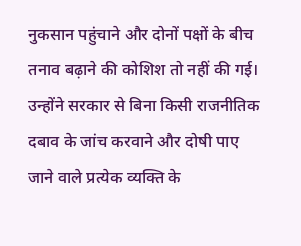नुकसान पहुंचाने और दोनों पक्षों के बीच तनाव बढ़ाने की कोशिश तो नहीं की गई। उन्होंने सरकार से बिना किसी राजनीतिक दबाव के जांच करवाने और दोषी पाए जाने वाले प्रत्येक व्यक्ति के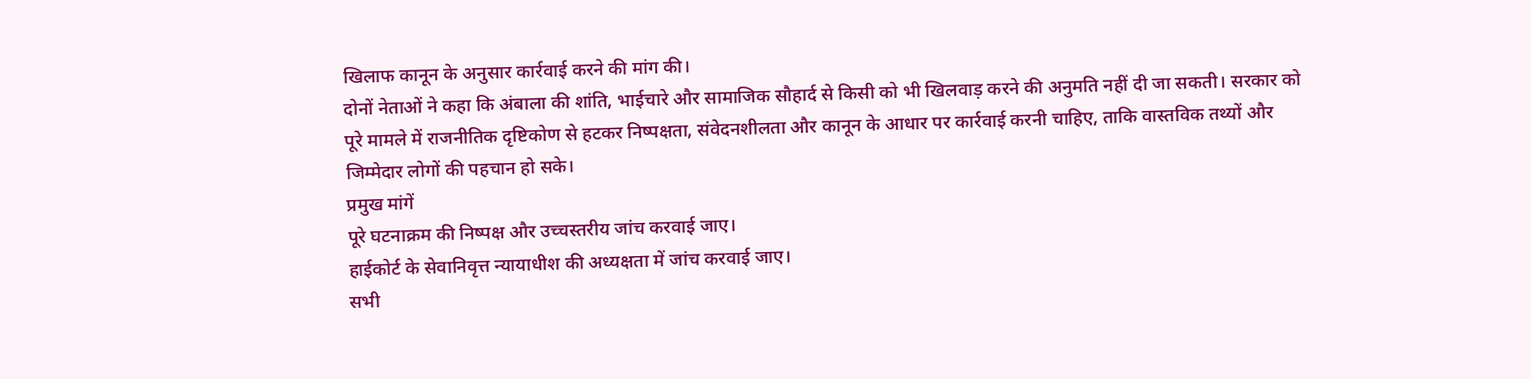खिलाफ कानून के अनुसार कार्रवाई करने की मांग की।
दोनों नेताओं ने कहा कि अंबाला की शांति, भाईचारे और सामाजिक सौहार्द से किसी को भी खिलवाड़ करने की अनुमति नहीं दी जा सकती। सरकार को पूरे मामले में राजनीतिक दृष्टिकोण से हटकर निष्पक्षता, संवेदनशीलता और कानून के आधार पर कार्रवाई करनी चाहिए, ताकि वास्तविक तथ्यों और जिम्मेदार लोगों की पहचान हो सके।
प्रमुख मांगें
पूरे घटनाक्रम की निष्पक्ष और उच्चस्तरीय जांच करवाई जाए।
हाईकोर्ट के सेवानिवृत्त न्यायाधीश की अध्यक्षता में जांच करवाई जाए।
सभी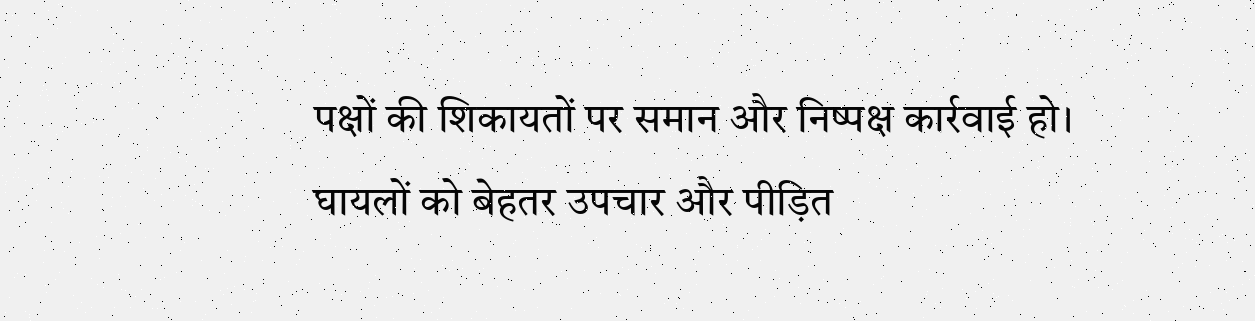पक्षों की शिकायतों पर समान और निष्पक्ष कार्रवाई हो।
घायलों को बेहतर उपचार और पीड़ित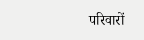परिवारों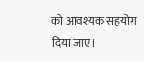को आवश्यक सहयोग दिया जाए।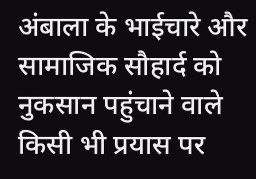अंबाला के भाईचारे और सामाजिक सौहार्द को नुकसान पहुंचाने वाले किसी भी प्रयास पर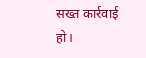सख्त कार्रवाई हो।